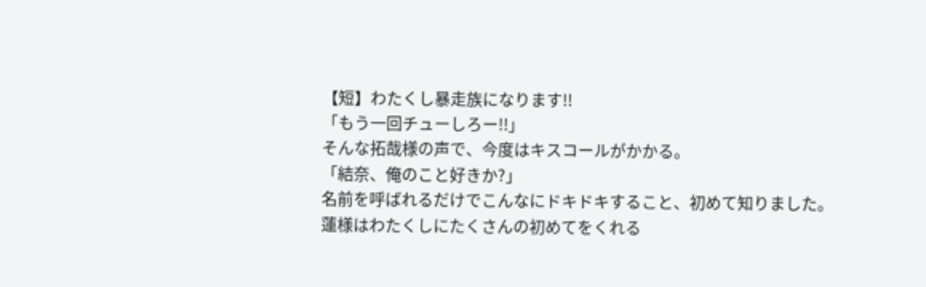【短】わたくし暴走族になります!!
「もう一回チューしろー!!」
そんな拓哉様の声で、今度はキスコールがかかる。
「結奈、俺のこと好きか?」
名前を呼ばれるだけでこんなにドキドキすること、初めて知りました。
蓮様はわたくしにたくさんの初めてをくれる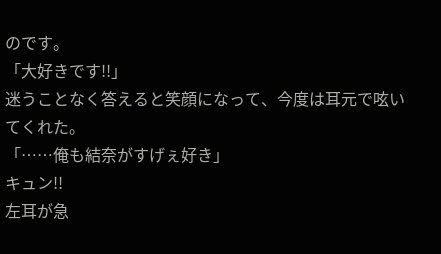のです。
「大好きです!!」
迷うことなく答えると笑顔になって、今度は耳元で呟いてくれた。
「……俺も結奈がすげぇ好き」
キュン!!
左耳が急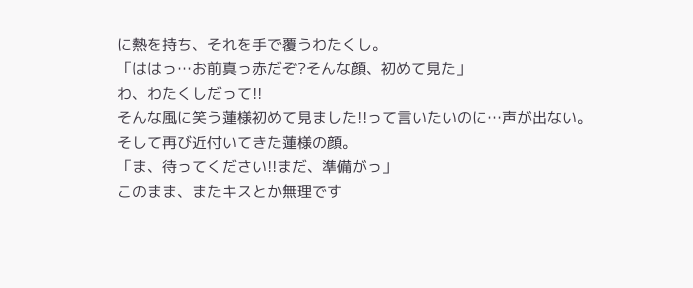に熱を持ち、それを手で覆うわたくし。
「ははっ…お前真っ赤だぞ?そんな顔、初めて見た」
わ、わたくしだって!!
そんな風に笑う蓮様初めて見ました!!って言いたいのに…声が出ない。
そして再び近付いてきた蓮様の顔。
「ま、待ってください!!まだ、準備がっ」
このまま、またキスとか無理です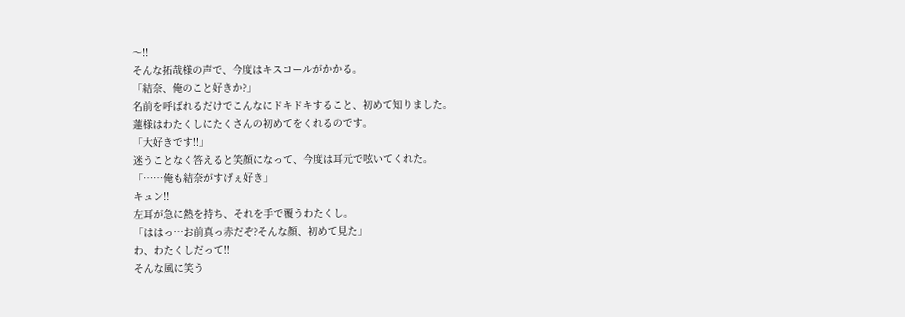〜!!
そんな拓哉様の声で、今度はキスコールがかかる。
「結奈、俺のこと好きか?」
名前を呼ばれるだけでこんなにドキドキすること、初めて知りました。
蓮様はわたくしにたくさんの初めてをくれるのです。
「大好きです!!」
迷うことなく答えると笑顔になって、今度は耳元で呟いてくれた。
「……俺も結奈がすげぇ好き」
キュン!!
左耳が急に熱を持ち、それを手で覆うわたくし。
「ははっ…お前真っ赤だぞ?そんな顔、初めて見た」
わ、わたくしだって!!
そんな風に笑う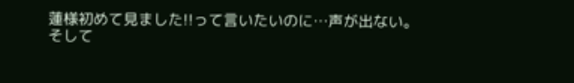蓮様初めて見ました!!って言いたいのに…声が出ない。
そして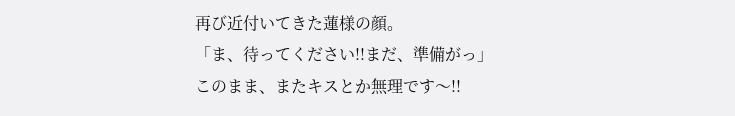再び近付いてきた蓮様の顔。
「ま、待ってください!!まだ、準備がっ」
このまま、またキスとか無理です〜!!